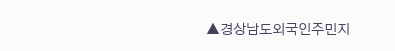▲경상남도외국인주민지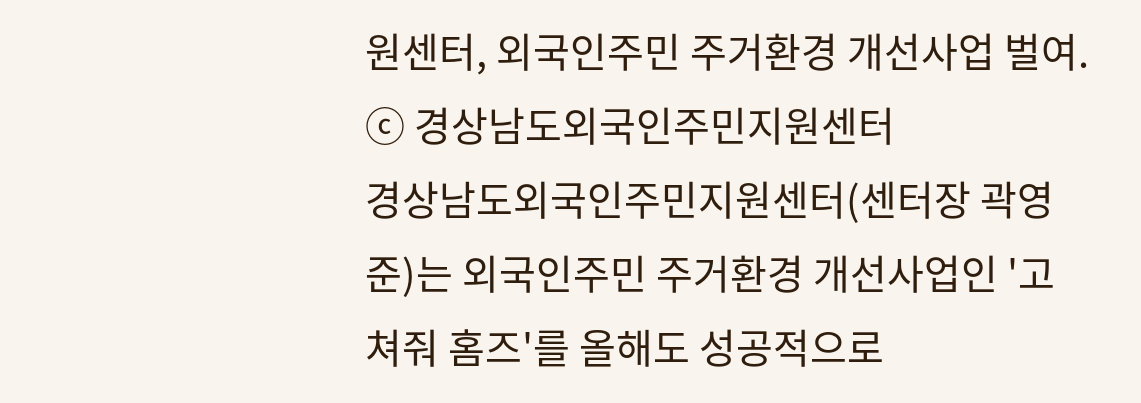원센터, 외국인주민 주거환경 개선사업 벌여. ⓒ 경상남도외국인주민지원센터
경상남도외국인주민지원센터(센터장 곽영준)는 외국인주민 주거환경 개선사업인 '고쳐줘 홈즈'를 올해도 성공적으로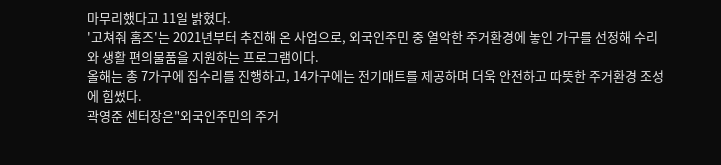마무리했다고 11일 밝혔다.
'고쳐줘 홈즈'는 2021년부터 추진해 온 사업으로, 외국인주민 중 열악한 주거환경에 놓인 가구를 선정해 수리와 생활 편의물품을 지원하는 프로그램이다.
올해는 총 7가구에 집수리를 진행하고, 14가구에는 전기매트를 제공하며 더욱 안전하고 따뜻한 주거환경 조성에 힘썼다.
곽영준 센터장은"외국인주민의 주거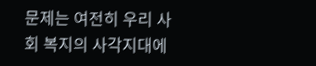문제는 여전히 우리 사회 복지의 사각지대에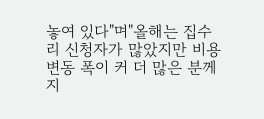놓여 있다"며"올해는 집수리 신청자가 많았지만 비용 변동 폭이 커 더 많은 분께 지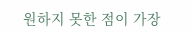원하지 못한 점이 가장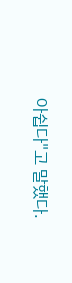아쉽다"고 말했다.